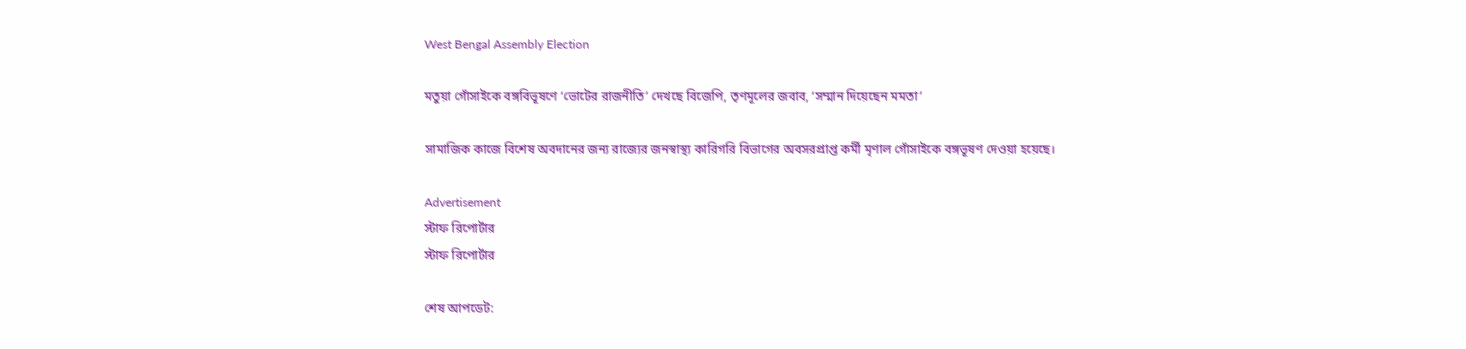West Bengal Assembly Election

মতুয়া গোঁসাইকে বঙ্গবিভূষণে ‘ভোটের রাজনীতি’ দেখছে বিজেপি, তৃণমূলের জবাব, ‘সম্মান দিয়েছেন মমতা’

সামাজিক কাজে বিশেষ অবদানের জন্য রাজ্যের জনস্বাস্থ্য কারিগরি বিভাগের অবসরপ্রাপ্ত কর্মী মৃণাল গোঁসাইকে বঙ্গভূষণ দেওয়া হয়েছে।

Advertisement
স্টাফ রিপোর্টার
স্টাফ রিপোর্টার

শেষ আপডেট: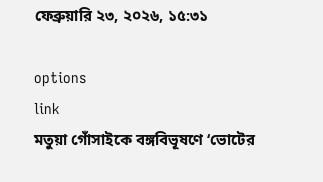ফেব্রুয়ারি ২৩, ২০২৬, ১৫:৩১

options
link
মতুয়া গোঁসাইকে বঙ্গবিভূষণে ‘ভোটের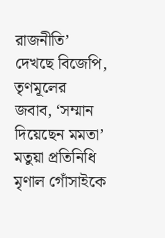রাজনীতি’ দেখছে বিজেপি, তৃণমূলের জবাব, ‘সম্মান দিয়েছেন মমতা’
মতুয়া প্রতিনিধি মৃণাল গোঁসাইকে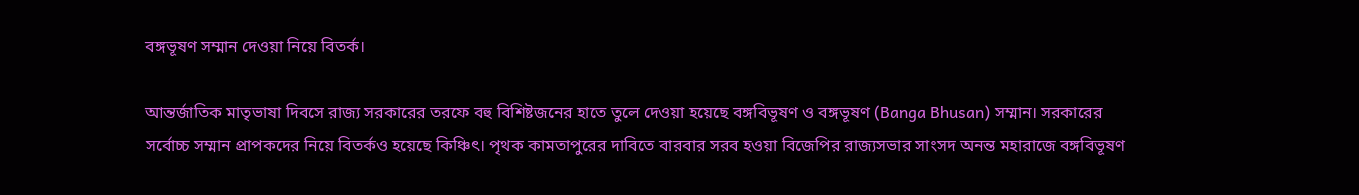বঙ্গভূষণ সম্মান দেওয়া নিয়ে বিতর্ক।

আন্তর্জাতিক মাতৃভাষা দিবসে রাজ্য সরকারের তরফে বহু বিশিষ্টজনের হাতে তুলে দেওয়া হয়েছে বঙ্গবিভূষণ ও বঙ্গভূষণ (Banga Bhusan) সম্মান। সরকারের সর্বোচ্চ সম্মান প্রাপকদের নিয়ে বিতর্কও হয়েছে কিঞ্চিৎ। পৃথক কামতাপুরের দাবিতে বারবার সরব হওয়া বিজেপির রাজ্যসভার সাংসদ অনন্ত মহারাজে বঙ্গবিভূষণ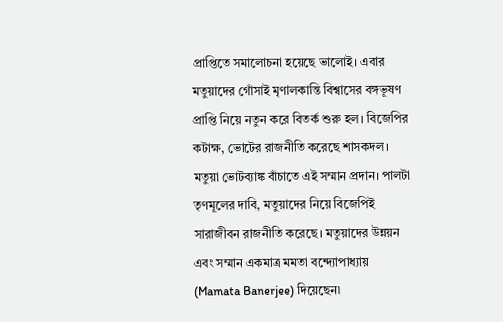প্রাপ্তিতে সমালোচনা হয়েছে ভালোই। এবার মতুয়াদের গোঁসাই মৃণালকান্তি বিশ্বাসের বঙ্গভূষণ প্রাপ্তি নিয়ে নতুন করে বিতর্ক শুরু হল। বিজেপির কটাক্ষ, ভোটের রাজনীতি করেছে শাসকদল। মতুয়া ভোটব্যাঙ্ক বাঁচাতে এই সম্মান প্রদান। পালটা তৃণমূলের দাবি, মতুয়াদের নিয়ে বিজেপিই সারাজীবন রাজনীতি করেছে। মতুয়াদের উন্নয়ন এবং সম্মান একমাত্র মমতা বন্দ্যোপাধ্যায় (Mamata Banerjee) দিয়েছেন৷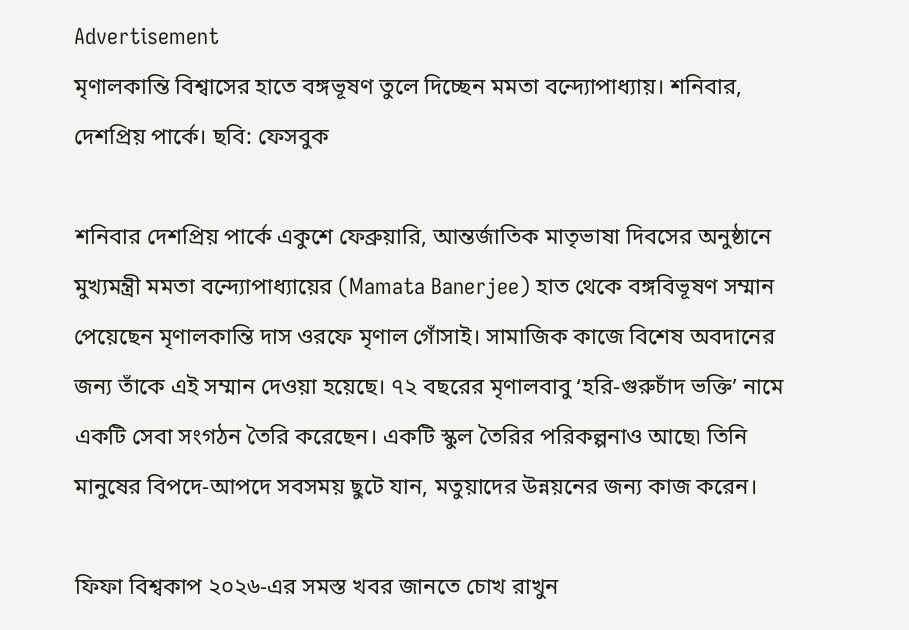Advertisement
মৃণালকান্তি বিশ্বাসের হাতে বঙ্গভূষণ তুলে দিচ্ছেন মমতা বন্দ্যোপাধ্যায়। শনিবার, দেশপ্রিয় পার্কে। ছবি: ফেসবুক

শনিবার দেশপ্রিয় পার্কে একুশে ফেব্রুয়ারি, আন্তর্জাতিক মাতৃভাষা দিবসের অনুষ্ঠানে মুখ্যমন্ত্রী মমতা বন্দ্যোপাধ্যায়ের (Mamata Banerjee) হাত থেকে বঙ্গবিভূষণ সম্মান পেয়েছেন মৃণালকান্তি দাস ওরফে মৃণাল গোঁসাই। সামাজিক কাজে বিশেষ অবদানের জন্য তাঁকে এই সম্মান দেওয়া হয়েছে। ৭২ বছরের মৃণালবাবু ‘হরি-গুরুচাঁদ ভক্তি’ নামে একটি সেবা সংগঠন তৈরি করেছেন। একটি স্কুল তৈরির পরিকল্পনাও আছে৷ তিনি মানুষের বিপদে-আপদে সবসময় ছুটে যান, মতুয়াদের উন্নয়নের জন্য কাজ করেন।

ফিফা বিশ্বকাপ ২০২৬-এর সমস্ত খবর জানতে চোখ রাখুন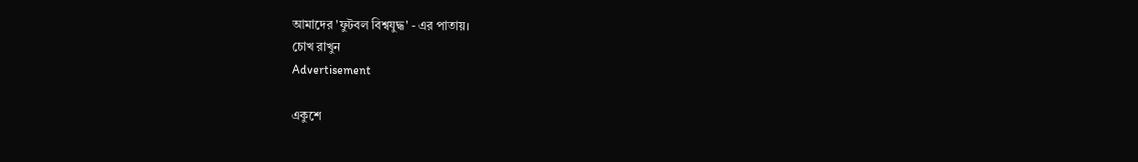আমাদের 'ফুটবল বিশ্বযুদ্ধ' - এর পাতায়।
চোখ রাখুন
Advertisement

একুশে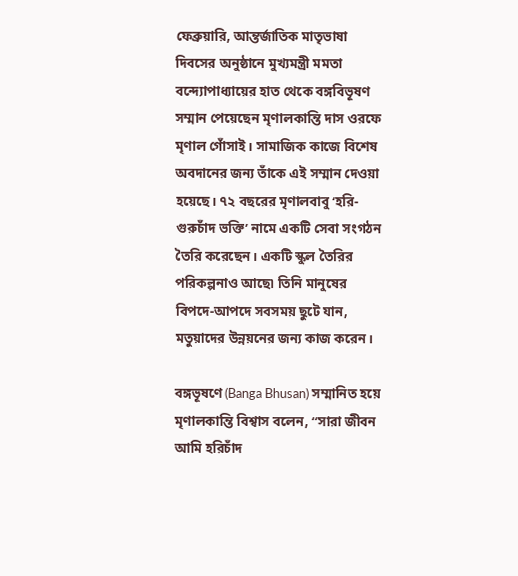ফেব্রুয়ারি, আন্তর্জাতিক মাতৃভাষা দিবসের অনুষ্ঠানে মুখ্যমন্ত্রী মমতা বন্দ্যোপাধ্যায়ের হাত থেকে বঙ্গবিভূষণ সম্মান পেয়েছেন মৃণালকান্তি দাস ওরফে মৃণাল গোঁসাই। সামাজিক কাজে বিশেষ অবদানের জন্য তাঁকে এই সম্মান দেওয়া হয়েছে। ৭২ বছরের মৃণালবাবু ‘হরি-গুরুচাঁদ ভক্তি’ নামে একটি সেবা সংগঠন তৈরি করেছেন। একটি স্কুল তৈরির পরিকল্পনাও আছে৷ তিনি মানুষের বিপদে-আপদে সবসময় ছুটে যান, মতুয়াদের উন্নয়নের জন্য কাজ করেন।

বঙ্গভূষণে (Banga Bhusan) সম্মানিত হয়ে মৃণালকান্তি বিশ্বাস বলেন, ‘‘সারা জীবন আমি হরিচাঁদ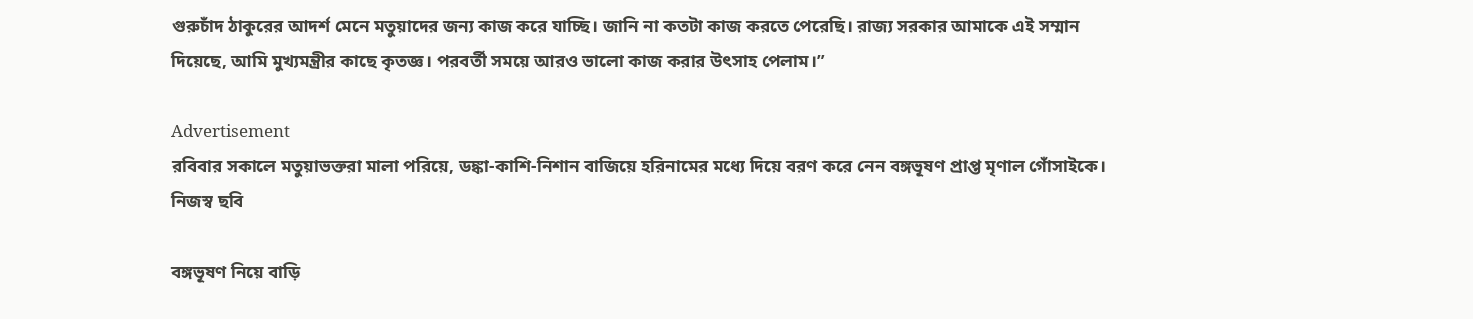গুরুচাঁদ ঠাকুরের আদর্শ মেনে মতুয়াদের জন্য কাজ করে যাচ্ছি। জানি না কতটা কাজ করতে পেরেছি। রাজ্য সরকার আমাকে এই সম্মান দিয়েছে, আমি মুখ্যমন্ত্রীর কাছে কৃতজ্ঞ। পরবর্তী সময়ে আরও ভালো কাজ করার উৎসাহ পেলাম।”

Advertisement
রবিবার সকালে মতুয়াভক্তরা মালা পরিয়ে, ডঙ্কা-কাশি-নিশান বাজিয়ে হরিনামের মধ্যে দিয়ে বরণ করে নেন বঙ্গভূষণ প্রাপ্ত মৃণাল গোঁসাইকে। নিজস্ব ছবি

বঙ্গভূষণ নিয়ে বাড়ি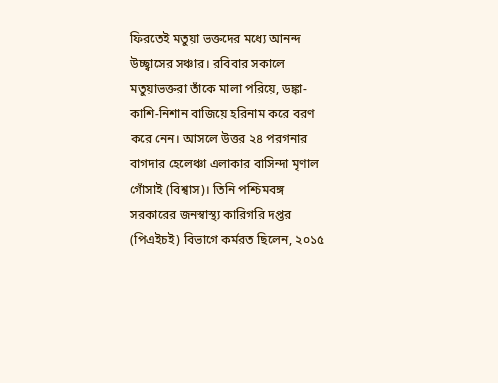ফিরতেই মতুয়া ভক্তদের মধ্যে আনন্দ উচ্ছ্বাসের সঞ্চার। রবিবার সকালে মতুয়াভক্তরা তাঁকে মালা পরিয়ে, ডঙ্কা-কাশি-নিশান বাজিয়ে হরিনাম করে বরণ করে নেন। আসলে উত্তর ২৪ পরগনার বাগদার হেলেঞ্চা এলাকার বাসিন্দা মৃণাল গোঁসাই (বিশ্বাস)। তিনি পশ্চিমবঙ্গ সরকারের জনস্বাস্থ্য কারিগরি দপ্তর (পিএইচই) বিভাগে কর্মরত ছিলেন, ২০১৫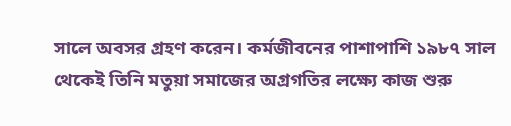সালে অবসর গ্রহণ করেন। কর্মজীবনের পাশাপাশি ১৯৮৭ সাল থেকেই তিনি মতুয়া সমাজের অগ্রগতির লক্ষ্যে কাজ শুরু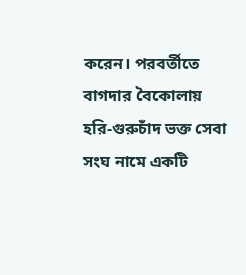করেন। পরবর্তীতে বাগদার বৈকোলায় হরি-গুরুচাঁদ ভক্ত সেবা সংঘ নামে একটি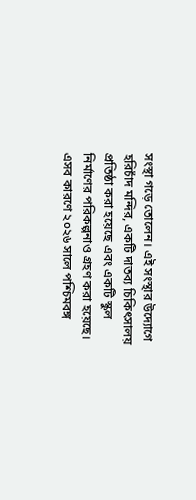সংস্থা গড়ে তোলেন। এই সংস্থার উদ্যোগে হরিচাঁদ মন্দির, একটি দাতব্য চিকিৎসালয় প্রতিষ্ঠা করা হয়েছে এবং একটি স্কুল নির্মাণের পরিকল্পনাও গ্রহণ করা হয়েছে। এসব কারণে ২০২৬ সালে পশ্চিমবঙ্গ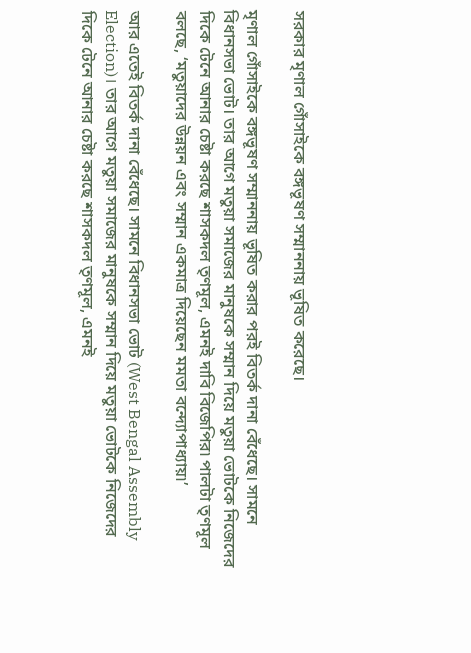সরকার মৃণাল গোঁসাইকে বঙ্গভূষণ সম্মাননায় ভূষিত করেছে।

মৃণাল গোঁসাইকে বঙ্গভূষণ সম্মাননায় ভূষিত করার পরই বিতর্ক দানা বেঁধেছে। সামনে বিধানসভা ভোট। তার আগে মতুয়া সমাজের মানুষকে সম্মান দিয়ে মতুয়া ভোটকে নিজেদের দিকে টেনে আনার চেষ্টা করছে শাসকদল তৃণমূল, এমনই দাবি বিজেপির৷ পালটা তৃণমূল বলছে, ‘মতুয়াদের উন্নয়ন এবং সম্মান একমাত্র দিয়েছেন মমতা বন্দ্যোপাধ্যায়৷’

আর এতেই বিতর্ক দানা বেঁধেছে। সামনে বিধানসভা ভোট (West Bengal Assembly Election)। তার আগে মতুয়া সমাজের মানুষকে সম্মান দিয়ে মতুয়া ভোটকে নিজেদের দিকে টেনে আনার চেষ্টা করছে শাসকদল তৃণমূল, এমনই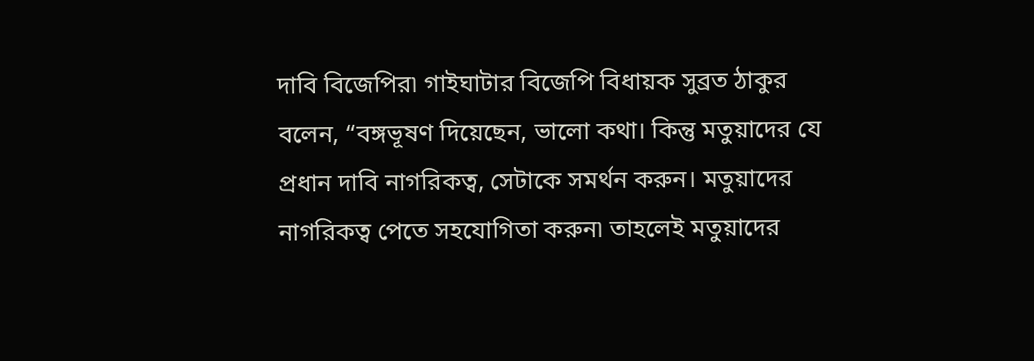দাবি বিজেপির৷ গাইঘাটার বিজেপি বিধায়ক সুব্রত ঠাকুর বলেন, “বঙ্গভূষণ দিয়েছেন, ভালো কথা। কিন্তু মতুয়াদের যে প্রধান দাবি নাগরিকত্ব, সেটাকে সমর্থন করুন। মতুয়াদের নাগরিকত্ব পেতে সহযোগিতা করুন৷ তাহলেই মতুয়াদের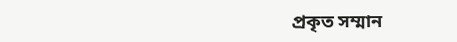প্রকৃত সম্মান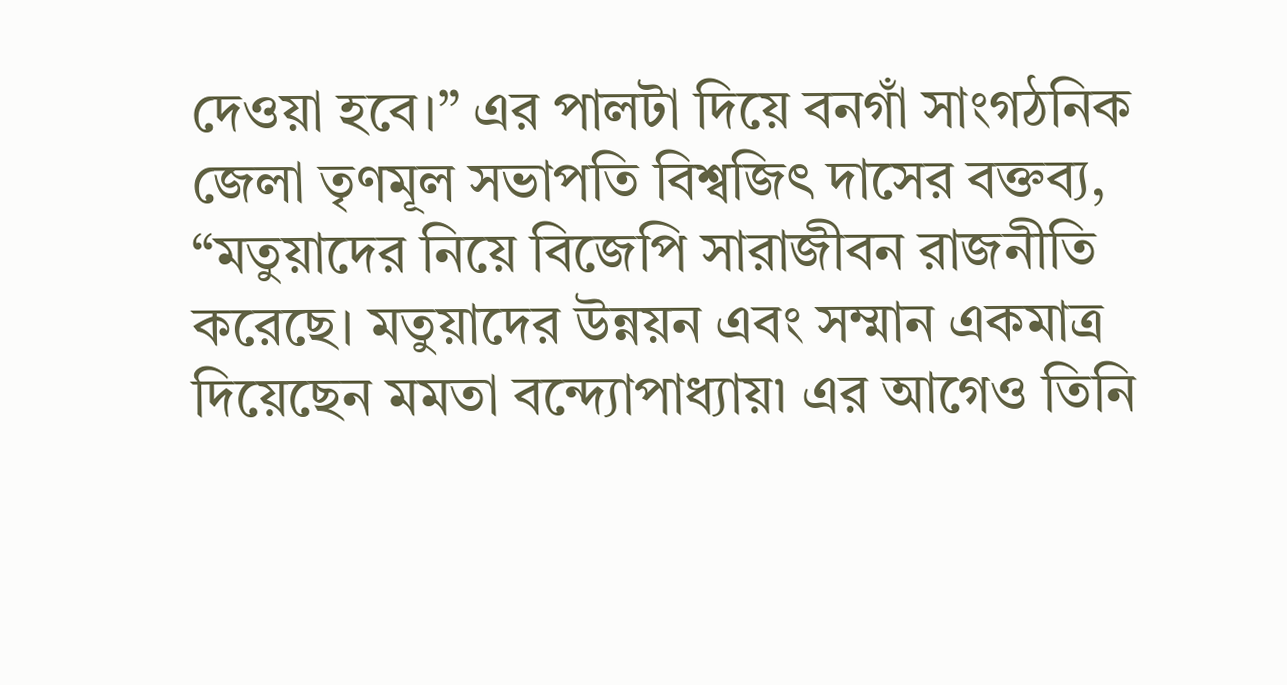দেওয়া হবে।” এর পালটা দিয়ে বনগাঁ সাংগঠনিক জেলা তৃণমূল সভাপতি বিশ্বজিৎ দাসের বক্তব্য, “মতুয়াদের নিয়ে বিজেপি সারাজীবন রাজনীতি করেছে। মতুয়াদের উন্নয়ন এবং সম্মান একমাত্র দিয়েছেন মমতা বন্দ্যোপাধ্যায়৷ এর আগেও তিনি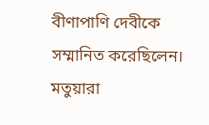বীণাপাণি দেবীকে সম্মানিত করেছিলেন। মতুয়ারা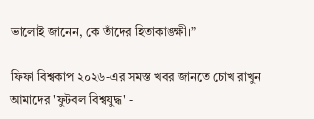ভালোই জানেন, কে তাঁদের হিতাকাঙ্ক্ষী।”

ফিফা বিশ্বকাপ ২০২৬-এর সমস্ত খবর জানতে চোখ রাখুন আমাদের 'ফুটবল বিশ্বযুদ্ধ' -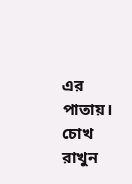এর পাতায়।
চোখ রাখুন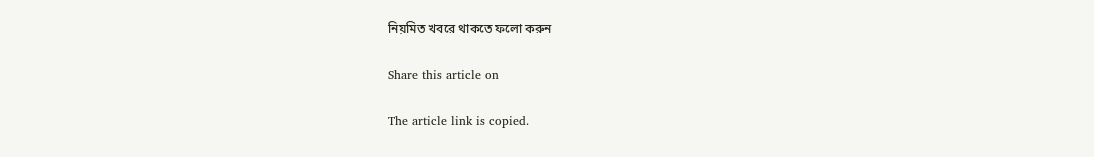নিয়মিত খবরে থাকতে ফলো করুন

Share this article on

The article link is copied.